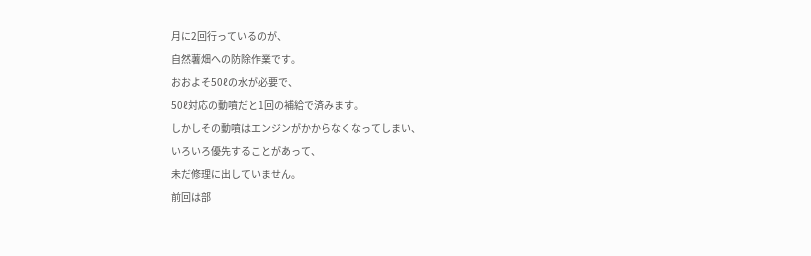月に2回行っているのが、
自然薯畑への防除作業です。
おおよそ50ℓの水が必要で、
50ℓ対応の動噴だと1回の補給で済みます。
しかしその動噴はエンジンがかからなくなってしまい、
いろいろ優先することがあって、
未だ修理に出していません。
前回は部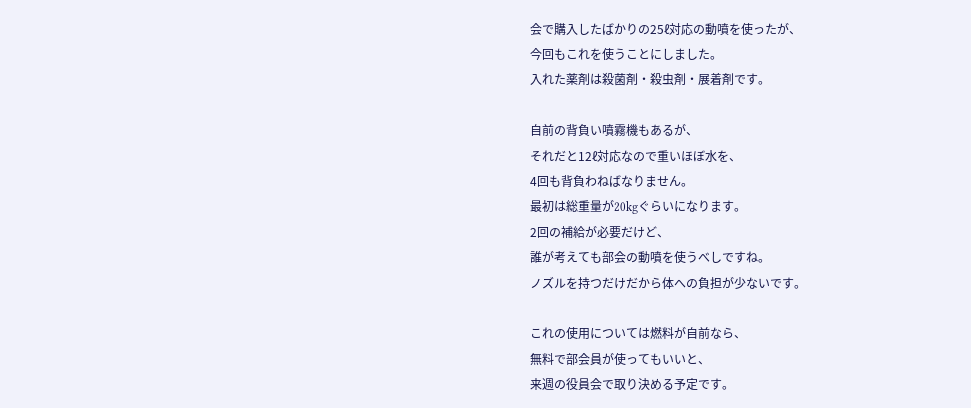会で購入したばかりの25ℓ対応の動噴を使ったが、
今回もこれを使うことにしました。
入れた薬剤は殺菌剤・殺虫剤・展着剤です。

自前の背負い噴霧機もあるが、
それだと12ℓ対応なので重いほぼ水を、
4回も背負わねばなりません。
最初は総重量が20kgぐらいになります。
2回の補給が必要だけど、
誰が考えても部会の動噴を使うべしですね。
ノズルを持つだけだから体への負担が少ないです。

これの使用については燃料が自前なら、
無料で部会員が使ってもいいと、
来週の役員会で取り決める予定です。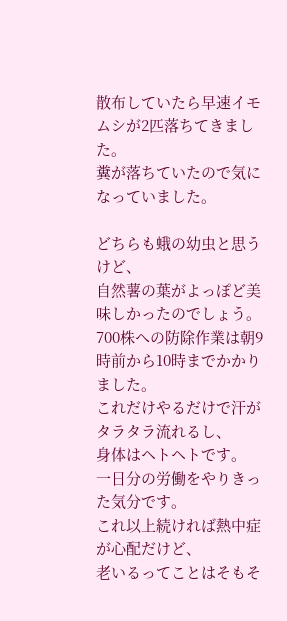散布していたら早速イモムシが2匹落ちてきました。
糞が落ちていたので気になっていました。

どちらも蛾の幼虫と思うけど、
自然薯の葉がよっぽど美味しかったのでしょう。
700株への防除作業は朝9時前から10時までかかりました。
これだけやるだけで汗がタラタラ流れるし、
身体はヘトヘトです。
一日分の労働をやりきった気分です。
これ以上続ければ熱中症が心配だけど、
老いるってことはそもそ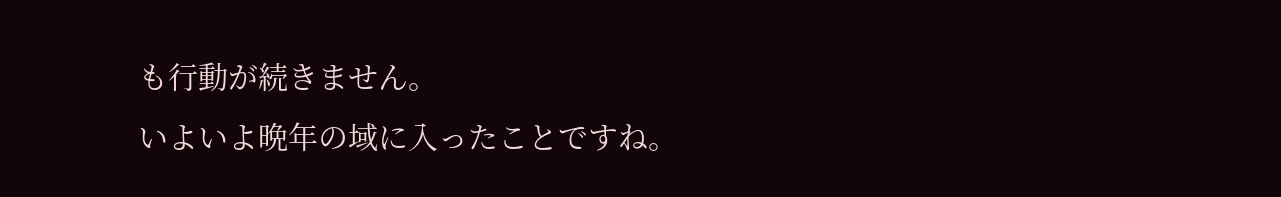も行動が続きません。
いよいよ晩年の域に入ったことですね。